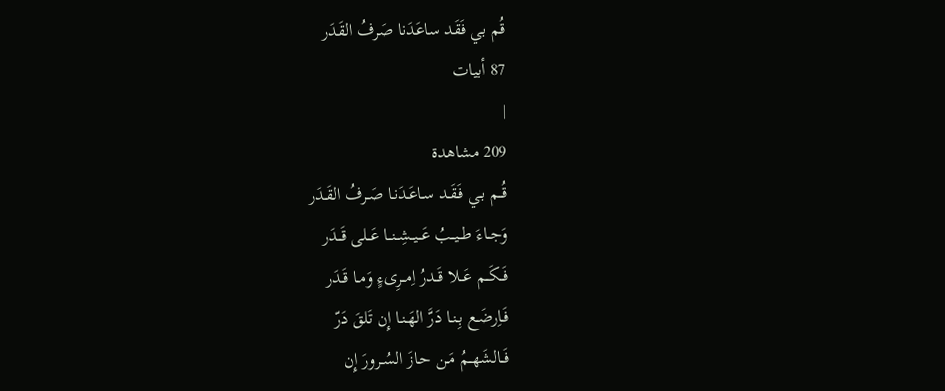قُم بي فَقَد ساعَدَنا صَرفُ القَدَر
87 أبيات
|
209 مشاهدة
قُــم بـي فَـقَـد سـاعَـدَنـا صَـرفُ القَـدَر
وَجــاءَ طــيــبُ عَــيــشِــنــا عَــلى قَــدَر
فَــكَــم عَــلا قَــدرُ اِمــرِىءٍ وَمـا قَـدَر
فَـاِرضَـع بِـنـا دَرَّ الهَـنـا إِن تَلقَ دَرّ
فَــالشَهــمُ مَـن حـازَ السُـرورَ إِن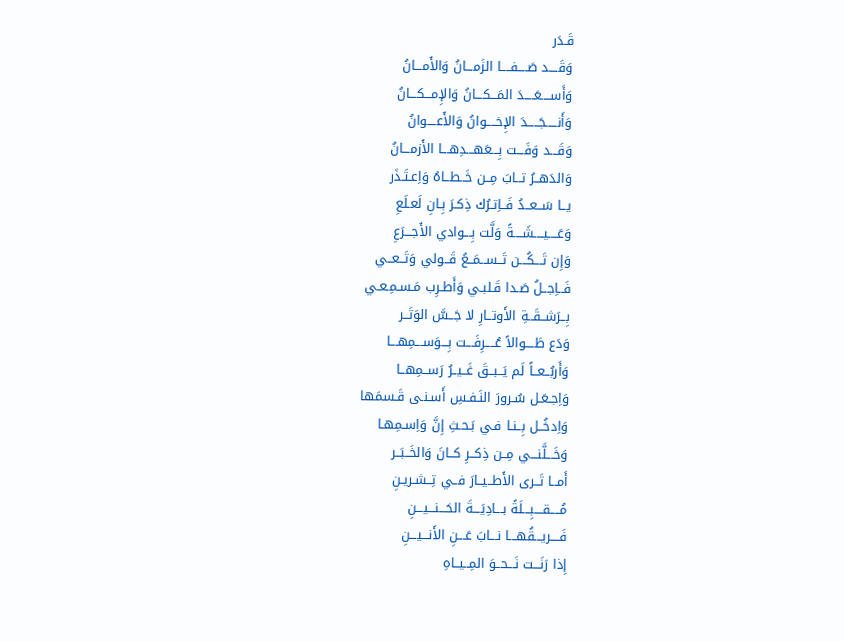قَـدَر
وَقَــــد صَــــفــــا الزَمـــانُ وَالأَمـــانُ
وَأَســــعَــــدَ المَـــكـــانُ وَالإِمـــكـــانُ
وَأَنـــــجَـــــدَ الإِخــــوانُ وَالأَعــــوانُ
وَقَـــد وَفَـــت بِـــعَهـــدِهـــا الأَزمـــانُ
وَالدَهــرُ تــابَ مِــن خَــطــاهُ وَاِعـتَـذَر
يــا سَــعــدُ فَــاِتـرُك ذِكـرَ بِـانِ لَعـلَعِ
وَعَــــيــــشَــــةً وَلَّت بِـــوادي الأَجـــرَعِ
وَإِن تَـــكُـــن تَــســمَــعُ قَــولي وَتَــعــي
فَــاِجــلُ صَـدا قَـلبـي وَأَطـرِب مَـسـمِـعـي
بِــرَشــقَــةِ الأَوتــارِ لا جَــسَّ الوَتَــر
وَدَع طَــــوالاً عُــــرِفَـــت بِـــوَســـمِهـــا
وَأَربُــعــاً لَم يَــبــقَ غَــيــرُ رَســمِهــا
وَاِجـعَـل سُـرورَ النَـفـسِ أَسـنـى قَـسمَها
وَاِدخُــل بِــنـا فـي بَـحـثِ إِنَّ وَاِسـمِهـا
وَخَـــلَّنـــي مِــن ذِكــرِ كــانَ وَالخَــبَــر
أَمــا تَــرى الأَطــيــارَ فــي تِــشـريـنِ
مُــــقــــبِـــلَةً بـــادِيَـــةَ الحَـــنـــيـــنِ
فَــــريـــقُهـــا نـــابَ عَـــنِ الأَنـــيـــنِ
إِذا رَنَـــت نَـــحــوَ المِــيــاهِ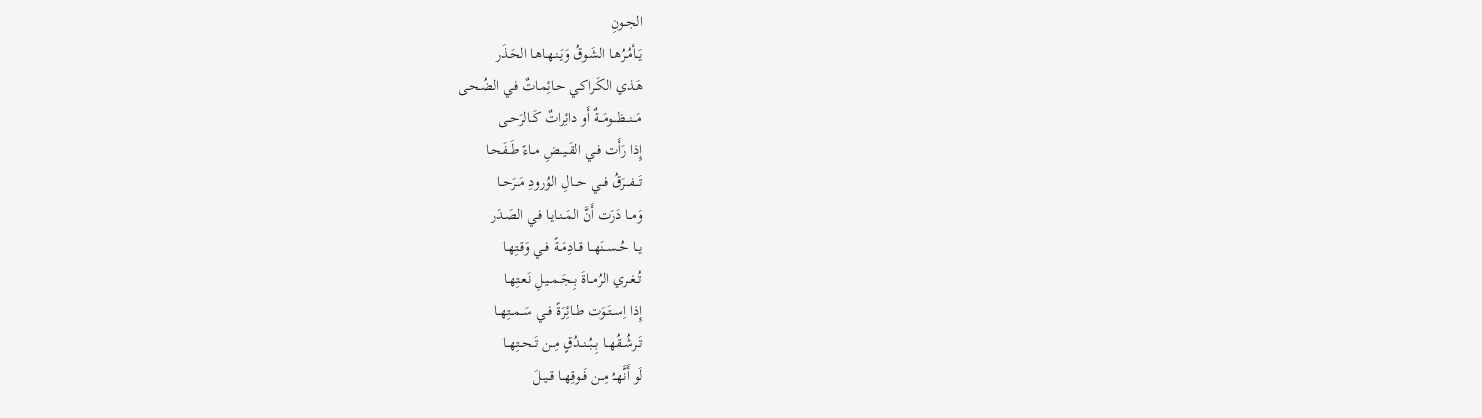الجــونِ
يَــأمُـرُهـا الشَـوقُ وَيَـنـهـاهـا الحَـذَر
هَـذي الكَـراكـي حـائِمـاتٌ فـي الضُـحـى
مَـــنـــظـــومَـــةٌ أَو دائِراتٌ كَــالرَحــى
إِذا رَأَت فــي القَــيــضِ مــاءً طَــفَـحـا
تَـــفـــرَقُ فـــي حـــالِ الوُرودِ مَــرَحــا
وَمــا دَرَت أَنَّ المَــنـايـا فـي الصَـدَر
يــا حُــســنَهــا قــادِمَــةً فــي وَقـتِهـا
تُــغــري الرُمــاةَ بِــجَــمــيـلِ نَـعـتِهـا
إِذا اِســتَــوَت طــائِرَةً فــي سَــمــتِهــا
تَــرشُــقُهــا بِــبُــنــدُقٍ مِــن تَــحــتِهــا
لَو أَنَّهــُ مِــن فَــوقِهــا قــيــلَ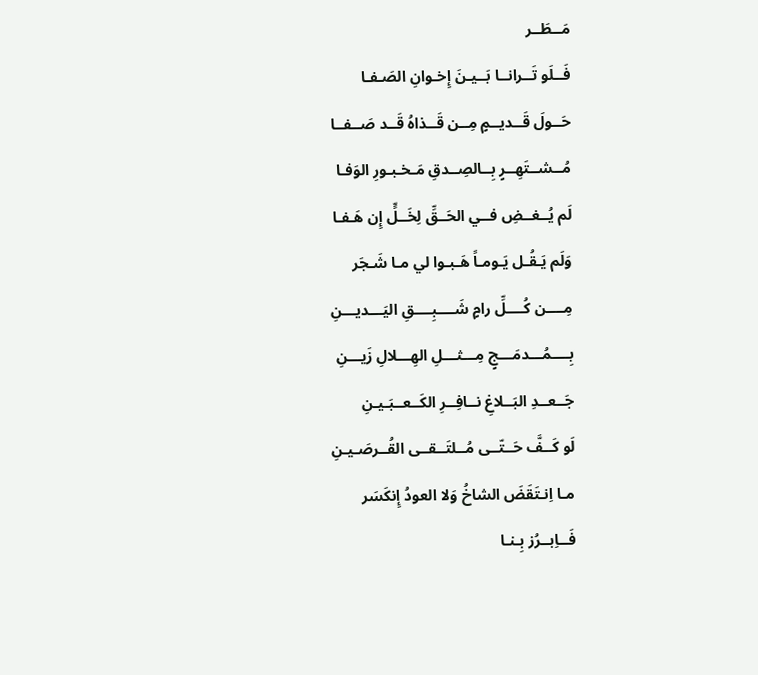مَــطَــر
فَــلَو تَــرانــا بَــيـنَ إِخـوانِ الصَـفـا
حَــولَ قَــديــمٍ مِــن قَــذاهُ قَــد صَــفــا
مُــشــتَهِــرٍ بِــالصِــدقِ مَـخـبـورِ الوَفـا
لَم يُــغــضِ فــي الحَــقِّ لِخَــلٍّ إِن هَـفـا
وَلَم يَـقُـل يَـومـاً هَـبـوا لي مـا شَـجَر
مِــــن كُــــلِّ رامٍ شَــــبِــــقِ اليَـــديـــنِ
بِــــمُـــدمَـــجٍ مِـــثـــلِ الهِـــلالِ زَيـــنِ
جَــعــدِ البَــلاغِ نــافِــرِ الكَــعــبَـيـنِ
لَو كَــفَّ حَــتّــى مُــلتَــقــى القُــرصَـيـنِ
مـا اِنـتَقَضَ الشاخُ وَلا العودُ إِنكَسَر
فَــاِبــرُز بِـنـا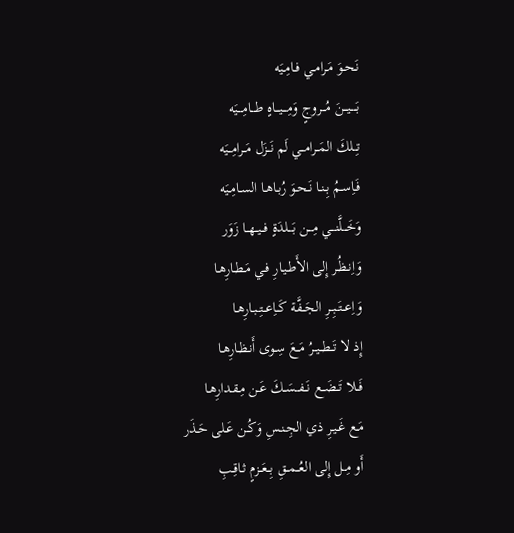نَـحـوَ مَـرامـي فـامِـيَه
بَــــيـــنَ مُـــروجٍ وَمِـــيـــاهٍ طـــامِـــيَه
تِــلكَ المَــرامــي لَم نَــزَل مَــرامِــيَه
فَـاِسـمُ بِـنـا نَـحـوَ رُبـاهـا السـامِـيَه
وَخَـــلَّنـــي مِـــن بَـــلدَةٍ فــيــهــا زَوَر
وَاِنـظُـر إِلى الأَطـيـارِ فـي مَـطـارِهـا
وَاِعــتَــبِــرِ الجَــفَّة كَــاِعــتِــبـارِهـا
إِذ لا تَــطــيــرُ مَــعَ سِـوى أَنـظـارِهـا
فَــلا تَــضَــع نَــفــسَــكَ عَـن مِـقـدارِهـا
مَـع غَـيـرِ ذي الجِـنـسِ وَكُـن عَـلى حَـذَر
أَو مِــل إِلى العُــمــقِ بِــعَــزمٍ ثـاقِـبِ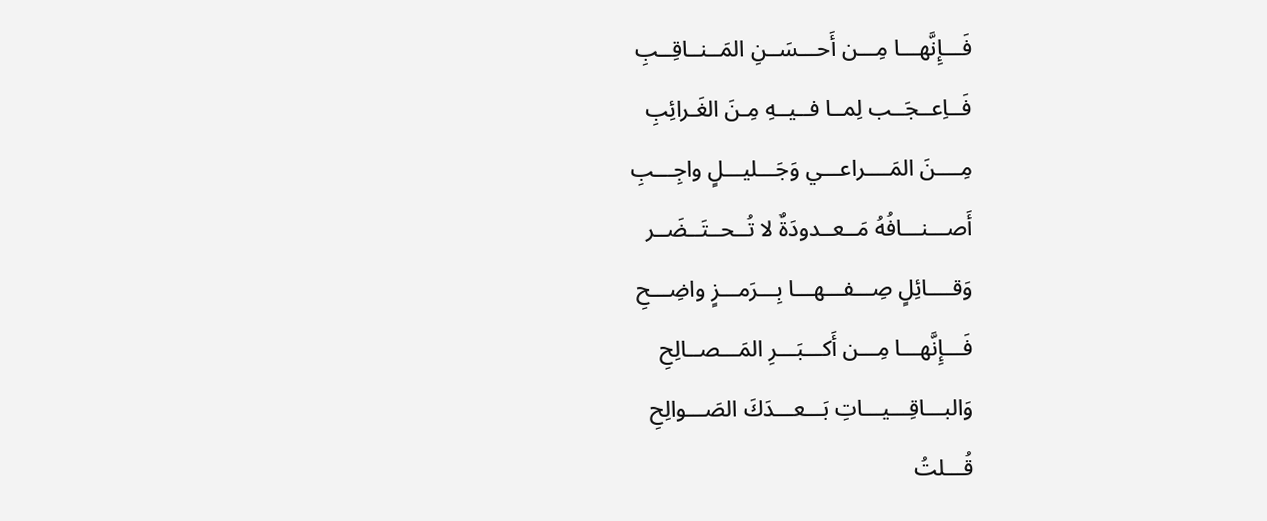فَـــإِنَّهـــا مِـــن أَحـــسَــنِ المَــنــاقِــبِ
فَــاِعــجَــب لِمــا فــيــهِ مِـنَ الغَـرائِبِ
مِــــنَ المَــــراعـــي وَجَـــليـــلٍ واجِـــبِ
أَصـــنـــافُهُ مَــعــدودَةٌ لا تُــحــتَــضَــر
وَقــــائِلٍ صِـــفـــهـــا بِـــرَمـــزٍ واضِـــحِ
فَـــإِنَّهـــا مِـــن أَكـــبَـــرِ المَـــصــالِحِ
وَالبـــاقِـــيـــاتِ بَـــعـــدَكَ الصَـــوالِحِ
قُـــلتُ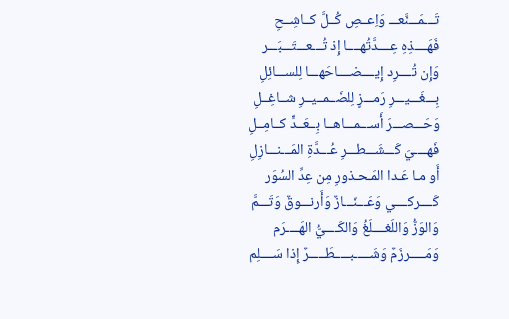تَـــمَـــنَّعـــ وَاِعــصِ كُــلَّ كــاشِــحِ
فَهَــــذِهِ عِــــدَّتُهــــا إِذ تُـــعـــتَـــبَـــر
وَإِن تُــــرِد إِيــــضــــاحَهـــا لِلســـائِلِ
بِـــغَـــيـــرِ رَمـــزٍ لِلضَــمــيــرِ شــاغِــلِ
وَحَـــصـــرَ أَســـمـــاهــا بِــعَــدٍّ كــامِــلِ
فَهــــيَ كَـــشَـــطـــرِ عُـــدَّةِ المَـــنـــازِلِ
أَو مـا عَـدا المَـحـذورِ مِن عِدِّ السُوَر
كَــــركــــي وَعَـــنّـــازٌ وَأَرنـــوقٌ وَتَـــمَّ
وَالوَزُّ وَاللَغــــلَغُ وَالكَــــيُّ الهَــــرَم
وَمَـــــرزَمٌ وَشَـــــبـــــطَـــــرٌ إِذا سَــــلِم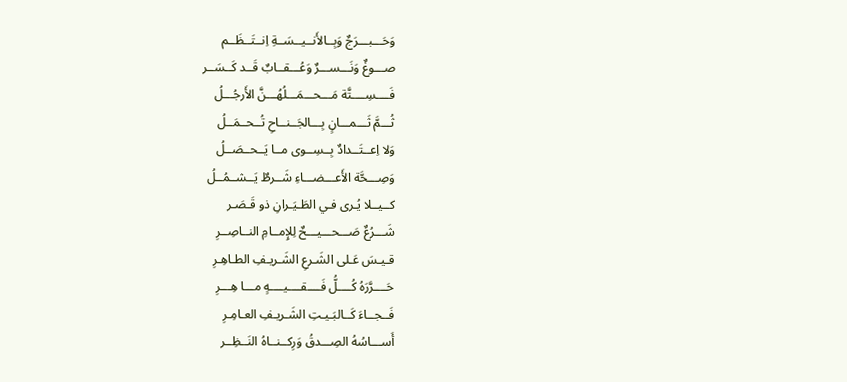وَحَـــبـــرَجٌ وَبِــالأَنــيــسَــةِ اِنــتَــظَــم
صـــوغٌ وَنَـــســـرٌ وَعُـــقــابٌ قَــد كَــسَــر
فَــــسِــــتَّة مَـــحـــمَـــلُهُـــنَّ الأَرجُـــلُ
ثُـــمَّ ثَـــمـــانٍ بِـــالجَــنــاحِ تُــحــمَــلُ
وَلا اِعــتَــدادٌ بِــسِــوى مــا يَــحــصَــلُ
وَصِـــحَّة الأَعـــضـــاءِ شَــرطٌ يَــشــمُــلُ
كــيــلا يُـرى فـي الطَـيَـرانِ ذو قَـصَـر
شَـــرُعٌ صَـــحـــيـــحٌ لِلإِمــامِ النــاصِــرِ
قـيـسَ عَـلى الشَـرعِ الشَـريـفِ الطـاهِـرِ
حَــــرَّرَهُ كُــــلُّ فَــــقــــيــــهٍ مـــا هِـــرِ
فَــجــاءَ كَــالبَـيـتِ الشَـريـفِ العـامِـرِ
أَســـاسُهُ الصِـــدقُ وَرِكــنــاهُ النَــظِــر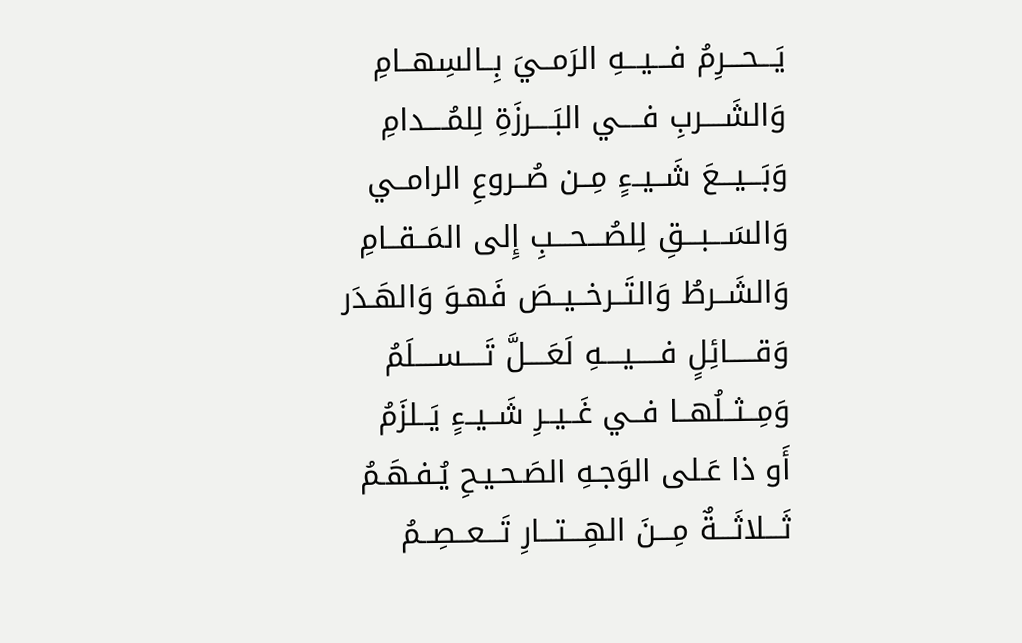يَـــحـــرِمُ فـــيـــهِ الرَمــيَ بِــالسِهــامِ
وَالشَــــربِ فــــي البَــــرزَةِ لِلمُــــدامِ
وَبَـــيـــعَ شَــيــءٍ مِــن صُــروعِ الرامــي
وَالسَـــبـــقِ لِلصُـــحـــبِ إِلى المَــقــامِ
وَالشَــرطُ وَالتَــرخــيــصَ فَهـوَ وَالهَـدَر
وَقـــــائِلٍ فـــــيــــهِ لَعَــــلَّ تَــــســــلَمُ
وَمِــثــلُهــا فــي غَــيــرِ شَــيــءٍ يَــلزَمُ
أَو ذا عَـلى الوَجـهِ الصَـحـيـحِ يُـفـهَـمُ
ثَـــلاثَـــةٌ مِـــنَ الهِـــتـــارِ تَـــعــصِــمُ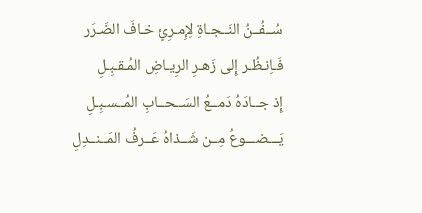سُــفُــنُ النَــجـاةِ لِإِمـرِئٍ خـافَ الضَـرَر
فَـاِنـظُـر إِلى زَهـرِ الرِيـاضِ المُـقـبِـلِ
إِذ جــادَهُ دَمــعُ السَــحــابِ المُــسـبِـلِ
يَـــضـــوعُ مِــن شَــذاهُ عَــرفُ المَــنــدِلِ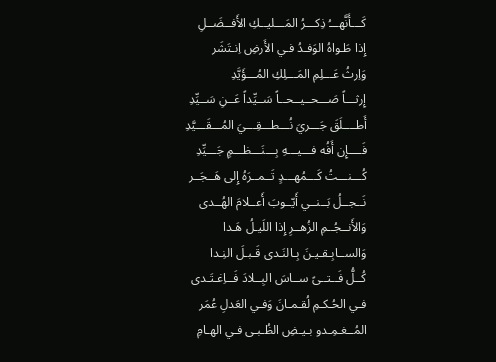كَـــأَنَّهـــُ ذِكـــرُ المَـــليــكِ الأَفــضَــلِ
إِذا طَـواهُ الوَفـدُ فـي الأَرضِ اِنـتَشَر
وَاِرثُ عَـــلِمِ المَـــلِكِ المُـــؤَيَّدِ
إِرثـــاً صَـــحــيــحــاً سَــيِّداً عَــنِ سَــيِّدِ
أَطــــلَقَ جَـــريَ نُـــطـــقِـــيَ المُـــقَـــيَّدِ
فَــــإِن أَفُه فـــيـــهِ بِـــنَـــظـــمٍ جَـــيِّدِ
كُـــنـــتُ كَـــمُهـــدٍ تَــمــرَهُ إِلى هَــجَــر
نَــجــلُ بَــنــي أَيّــوبَ أَعــلامَ الهُــدى
وَالأَنــجُــمِ الزُهــرِ إِذا اللَيـلُ هَـدا
وَالســابِـقـيـنَ بِـالنَـدى قَـبـلَ النِـدا
كُــلُّ فَــتــىً ســاسَ البِــلادَ فَــاِغـتَـدى
فـي الحُـكـمِ لُقـمـانَ وَفـي العَدلِ عُمَر
المُــغـمِـدو بـيـضِ الظُـبـى فـي الهـامِ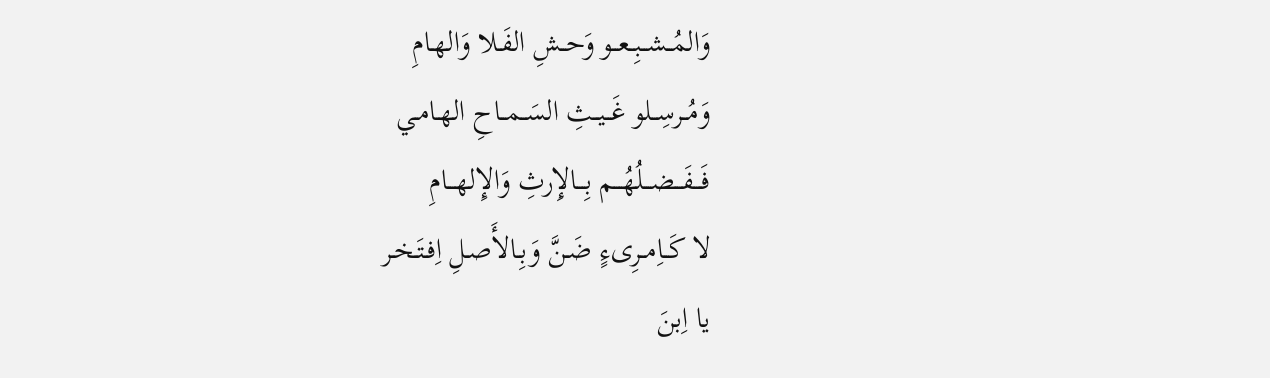وَالمُــشــبِــعــو وَحــشِ الفَـلا وَالهـامِ
وَمُــرسِــلو غَــيــثِ السَــمــاحِ الهـامـي
فَـــفَـــضـــلُهُـــم بِـــالإِرثِ وَالإِلهـــامِ
لا كَــاِمــرِىءٍ ضَـنَّ وَبِـالأَصـلِ اِفـتَـخـر
يا اِبنَ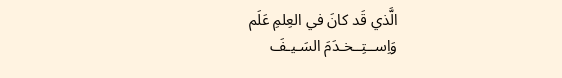الَّذي قَد كانَ في العِلمِ عَلَم
وَاِســتِــخـدَمَ السَـيـفَ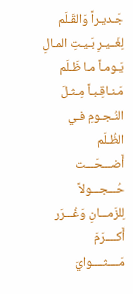جَـديـراً وَالقَـلَم
لِغَــيـرِ بَـيـتِ المـالِ يَـومـاً مـا ظَـلَم
مَـنـاقِـبـاً مِـثـلَ النُـجـومِ فـي الظُـلَم
أَضـــحَـــت حُـــجـــولاً لِلزَمـــانِ وَغُـــرَر
أَكــــرَمَ مَــــثــــوايَ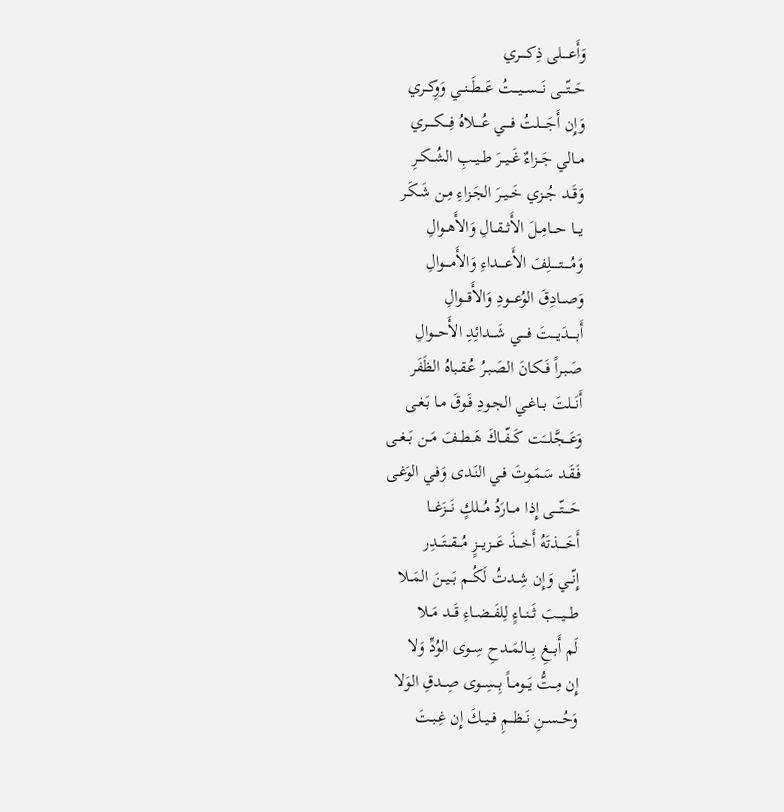وَأَعــــلى ذِكــــري
حَـــتّـــى نَـــســـيـــتُ عَـــطَــنــي وَوِكــري
وَإِن أَجَــــلتُ فــــي عُــــلاهُ فِــــكــــري
مــالي جَــزاءٌ غَــيــرَ طــيــبِ الشُــكــرِ
وَقَــد جُــزي خَــيــرَ الجَـزاءِ مِـن شَـكَـر
يـــا حـــامِــلَ الأَثــقــالِ وَالأَهــوالِ
وَمُـــــتـــــلِفَ الأَعــــداءِ وَالأَمــــوالِ
وَصـــادِقَ الوُعـــودِ وَالأَقـــوالِ
أَبــــدَيــــتَ فــــي شَـــدائِدِ الأَحـــوالِ
صَـبـراً فَـكـانَ الصَـبـرُ عُـقـباهُ الظَفَر
أَنَــلتَ بــاغـي الجـودِ فَـوقَ مـا بَـغـى
وَعَـــجَّلـــَت كَــفّــاكَ هَــطــفَ مَــن بَــغــى
فَـقَـد سَـمَـوتَ فـي النَـدى وَفـي الوَغـى
حَــــتّــــى إِذا مـــارَدُ مُـــلكٍ نَـــزَغـــا
أَخَــــذتَهُ أَخـــذَ عَـــزيـــزٍ مُـــقـــتَـــدِر
إِنّــي وَإِن شِــدتُ لَكُــم بَــيــنَ المَــلا
طـــيـــبَ ثَــنــاءٍ لِلفَــضــاءِ قَــد مَــلا
لَم أَبـــغِ بِـــالمَــدحِ سِــوى الوُدِّ وَلا
إِن مِــتُّ يَــومــاً بِــسِــوى صِــدقِ الوَلا
وَحُــســنِ نَــظــمِ فــيــكَ إِن غِـبـتَ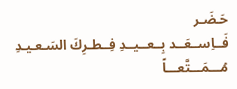حَـضَـر
فَــاِســعَــد بِــعــيــدِ فِــطـرِكَ السَـعـيـدِ
مُـــمَـــتَّعـــاً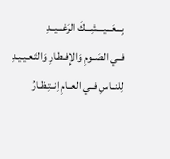بِـــعَـــيـــشِـــكَ الرَغـــيــدِ
فــي الصَــومِ وَالإِفـطـارِ وَالتَـعـيـيـدِ
لِلنــاسِ فــي العــامِ اِنــتِـظـارُ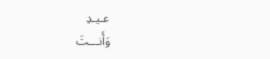عـيـدِ
وَأَنـــتَ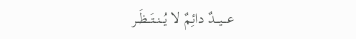عـــيـــدٌ دائِمٌ لا يُـــنــتَــظَــر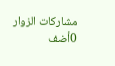مشاركات الزوار
0أضف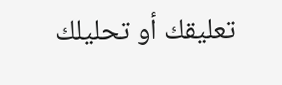تعليقك أو تحليلك